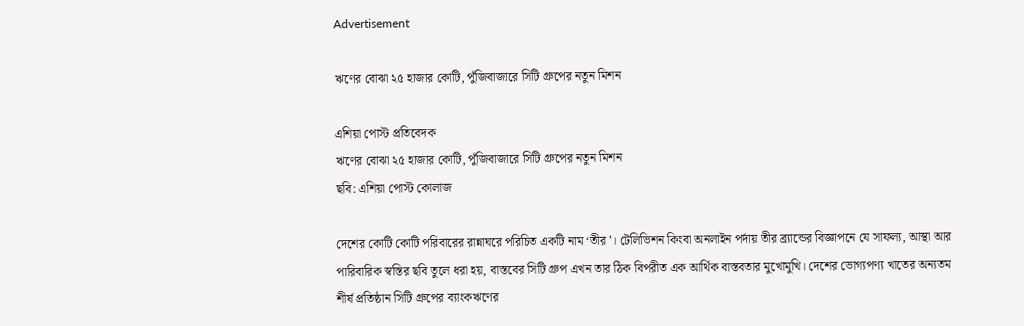Advertisement

ঋণের বোঝা ২৫ হাজার কোটি, পুঁজিবাজারে সিটি গ্রুপের নতুন মিশন

এশিয়া পোস্ট প্রতিবেদক
ঋণের বোঝা ২৫ হাজার কোটি, পুঁজিবাজারে সিটি গ্রুপের নতুন মিশন
ছবি: এশিয়া পোস্ট কোলাজ

দেশের কোটি কোটি পরিবারের রান্নাঘরে পরিচিত একটি নাম ‘তীর’। টেলিভিশন কিংবা অনলাইন পর্দায় তীর ব্র্যান্ডের বিজ্ঞাপনে যে সাফল্য, আস্থা আর পারিবারিক স্বস্তির ছবি তুলে ধরা হয়, বাস্তবের সিটি গ্রুপ এখন তার ঠিক বিপরীত এক আর্থিক বাস্তবতার মুখোমুখি। দেশের ভোগ্যপণ্য খাতের অন্যতম শীর্ষ প্রতিষ্ঠান সিটি গ্রুপের ব্যাংকঋণের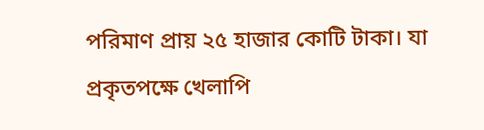পরিমাণ প্রায় ২৫ হাজার কোটি টাকা। যা প্রকৃতপক্ষে খেলাপি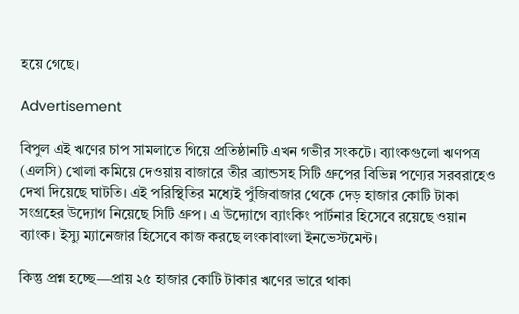হয়ে গেছে।

Advertisement

বিপুল এই ঋণের চাপ সামলাতে গিয়ে প্রতিষ্ঠানটি এখন গভীর সংকটে। ব্যাংকগুলো ঋণপত্র (এলসি) খোলা কমিয়ে দেওয়ায় বাজারে তীর ব্র্যান্ডসহ সিটি গ্রুপের বিভিন্ন পণ্যের সরবরাহেও দেখা দিয়েছে ঘাটতি। এই পরিস্থিতির মধ্যেই পুঁজিবাজার থেকে দেড় হাজার কোটি টাকা সংগ্রহের উদ্যোগ নিয়েছে সিটি গ্রুপ। এ উদ্যোগে ব্যাংকিং পার্টনার হিসেবে রয়েছে ওয়ান ব্যাংক। ইস্যু ম্যানেজার হিসেবে কাজ করছে লংকাবাংলা ইনভেস্টমেন্ট।

কিন্তু প্রশ্ন হচ্ছে—প্রায় ২৫ হাজার কোটি টাকার ঋণের ভারে থাকা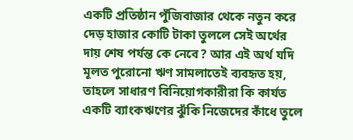একটি প্রতিষ্ঠান পুঁজিবাজার থেকে নতুন করে দেড় হাজার কোটি টাকা তুললে সেই অর্থের দায় শেষ পর্যন্ত কে নেবে? আর এই অর্থ যদি মূলত পুরোনো ঋণ সামলাতেই ব্যবহৃত হয়, তাহলে সাধারণ বিনিয়োগকারীরা কি কার্যত একটি ব্যাংকঋণের ঝুঁকি নিজেদের কাঁধে তুলে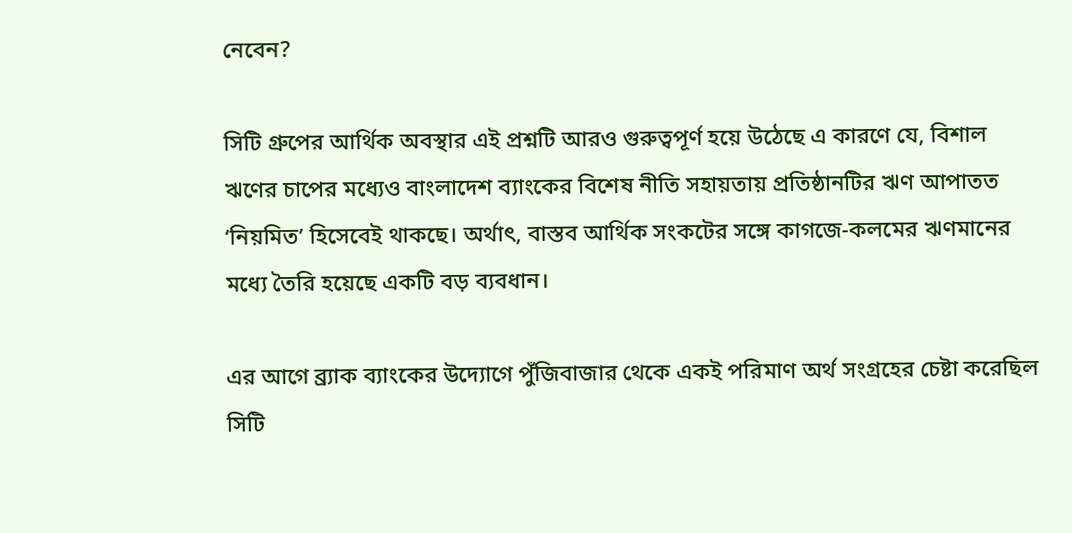নেবেন?

সিটি গ্রুপের আর্থিক অবস্থার এই প্রশ্নটি আরও গুরুত্বপূর্ণ হয়ে উঠেছে এ কারণে যে, বিশাল ঋণের চাপের মধ্যেও বাংলাদেশ ব্যাংকের বিশেষ নীতি সহায়তায় প্রতিষ্ঠানটির ঋণ আপাতত ‘নিয়মিত’ হিসেবেই থাকছে। অর্থাৎ, বাস্তব আর্থিক সংকটের সঙ্গে কাগজে-কলমের ঋণমানের মধ্যে তৈরি হয়েছে একটি বড় ব্যবধান।

এর আগে ব্র্যাক ব্যাংকের উদ্যোগে পুঁজিবাজার থেকে একই পরিমাণ অর্থ সংগ্রহের চেষ্টা করেছিল সিটি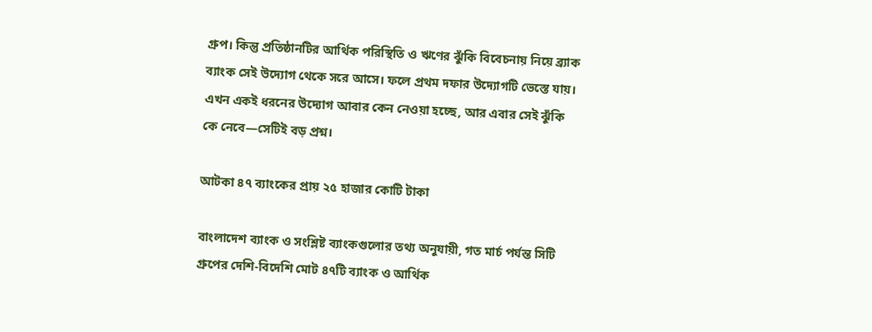গ্রুপ। কিন্তু প্রতিষ্ঠানটির আর্থিক পরিস্থিতি ও ঋণের ঝুঁকি বিবেচনায় নিয়ে ব্র্যাক ব্যাংক সেই উদ্যোগ থেকে সরে আসে। ফলে প্রথম দফার উদ্যোগটি ভেস্তে যায়। এখন একই ধরনের উদ্যোগ আবার কেন নেওয়া হচ্ছে, আর এবার সেই ঝুঁকি কে নেবে—সেটিই বড় প্রশ্ন।

আটকা ৪৭ ব্যাংকের প্রায় ২৫ হাজার কোটি টাকা

বাংলাদেশ ব্যাংক ও সংশ্লিষ্ট ব্যাংকগুলোর তথ্য অনুযায়ী, গত মার্চ পর্যন্ত সিটি গ্রুপের দেশি-বিদেশি মোট ৪৭টি ব্যাংক ও আর্থিক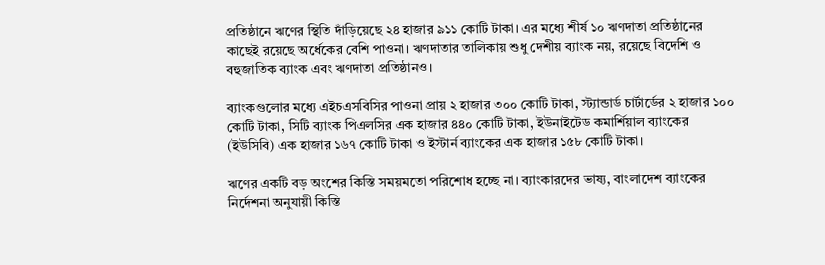প্রতিষ্ঠানে ঋণের স্থিতি দাঁড়িয়েছে ২৪ হাজার ৯১১ কোটি টাকা। এর মধ্যে শীর্ষ ১০ ঋণদাতা প্রতিষ্ঠানের কাছেই রয়েছে অর্ধেকের বেশি পাওনা। ঋণদাতার তালিকায় শুধু দেশীয় ব্যাংক নয়, রয়েছে বিদেশি ও বহুজাতিক ব্যাংক এবং ঋণদাতা প্রতিষ্ঠানও।

ব্যাংকগুলোর মধ্যে এইচএসবিসির পাওনা প্রায় ২ হাজার ৩০০ কোটি টাকা, স্ট্যান্ডার্ড চার্টার্ডের ২ হাজার ১০০ কোটি টাকা, সিটি ব্যাংক পিএলসির এক হাজার ৪৪০ কোটি টাকা, ইউনাইটেড কমার্শিয়াল ব্যাংকের (ইউসিবি) এক হাজার ১৬৭ কোটি টাকা ও ইস্টার্ন ব্যাংকের এক হাজার ১৫৮ কোটি টাকা।

ঋণের একটি বড় অংশের কিস্তি সময়মতো পরিশোধ হচ্ছে না। ব্যাংকারদের ভাষ্য, বাংলাদেশ ব্যাংকের নির্দেশনা অনুযায়ী কিস্তি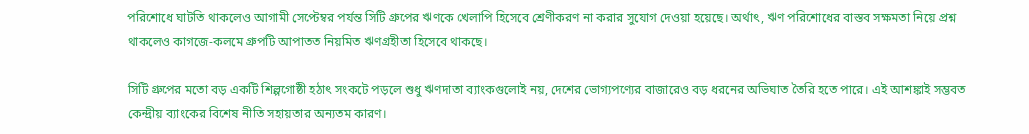পরিশোধে ঘাটতি থাকলেও আগামী সেপ্টেম্বর পর্যন্ত সিটি গ্রুপের ঋণকে খেলাপি হিসেবে শ্রেণীকরণ না করার সুযোগ দেওয়া হয়েছে। অর্থাৎ, ঋণ পরিশোধের বাস্তব সক্ষমতা নিয়ে প্রশ্ন থাকলেও কাগজে-কলমে গ্রুপটি আপাতত নিয়মিত ঋণগ্রহীতা হিসেবে থাকছে।

সিটি গ্রুপের মতো বড় একটি শিল্পগোষ্ঠী হঠাৎ সংকটে পড়লে শুধু ঋণদাতা ব্যাংকগুলোই নয়, দেশের ভোগ্যপণ্যের বাজারেও বড় ধরনের অভিঘাত তৈরি হতে পারে। এই আশঙ্কাই সম্ভবত কেন্দ্রীয় ব্যাংকের বিশেষ নীতি সহায়তার অন্যতম কারণ।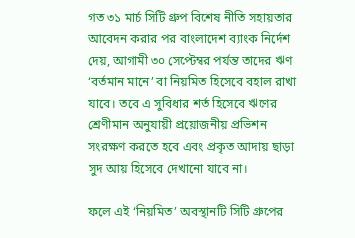গত ৩১ মার্চ সিটি গ্রুপ বিশেষ নীতি সহায়তার আবেদন করার পর বাংলাদেশ ব্যাংক নির্দেশ দেয়, আগামী ৩০ সেপ্টেম্বর পর্যন্ত তাদের ঋণ ‘বর্তমান মানে’ বা নিয়মিত হিসেবে বহাল রাখা যাবে। তবে এ সুবিধার শর্ত হিসেবে ঋণের শ্রেণীমান অনুযায়ী প্রয়োজনীয় প্রভিশন সংরক্ষণ করতে হবে এবং প্রকৃত আদায় ছাড়া সুদ আয় হিসেবে দেখানো যাবে না।

ফলে এই ‘নিয়মিত’ অবস্থানটি সিটি গ্রুপের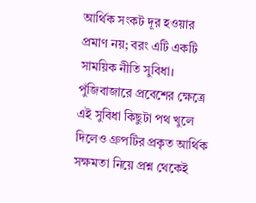আর্থিক সংকট দূর হওয়ার প্রমাণ নয়; বরং এটি একটি সাময়িক নীতি সুবিধা। পুঁজিবাজারে প্রবেশের ক্ষেত্রে এই সুবিধা কিছুটা পথ খুলে দিলেও গ্রুপটির প্রকৃত আর্থিক সক্ষমতা নিয়ে প্রশ্ন থেকেই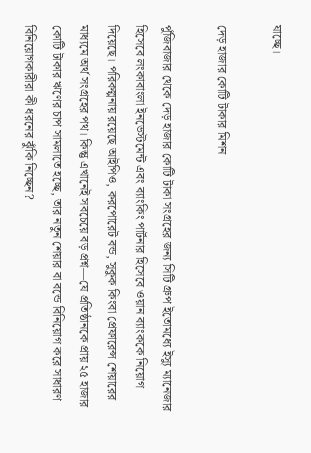যাচ্ছে।

দেড় হাজার কোটি টাকার মিশন

পুঁজিবাজার থেকে দেড় হাজার কোটি টাকা সংগ্রহের জন্য সিটি গ্রুপ ইতোমধ্যে ইস্যু ম্যানেজার হিসেবে লংকাবাংলা ইনভেস্টমেন্ট এবং ব্যাংকিং পার্টনার হিসেবে ওয়ান ব্যাংককে নিয়োগ দিয়েছে। পরিকল্পনায় রয়েছে আইপিও, করপোরেট বন্ড, সুকুক কিংবা প্রেফারেন্স শেয়ারের মাধ্যমে অর্থ সংগ্রহের পথ। কিন্তু এখানেই সবচেয়ে বড় প্রশ্ন—যে প্রতিষ্ঠানকে প্রায় ২৫ হাজার কোটি টাকার ঋণের চাপ সামলাতে হচ্ছে, তার নতুন শেয়ার বা বন্ডে বিনিয়োগ করে সাধারণ বিনিয়োগকারীরা কী ধরনের ঝুঁকি নিচ্ছেন?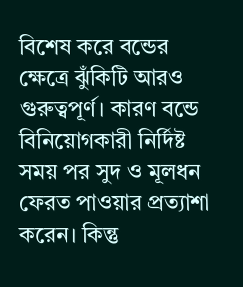বিশেষ করে বন্ডের ক্ষেত্রে ঝুঁকিটি আরও গুরুত্বপূর্ণ। কারণ বন্ডে বিনিয়োগকারী নির্দিষ্ট সময় পর সুদ ও মূলধন ফেরত পাওয়ার প্রত্যাশা করেন। কিন্তু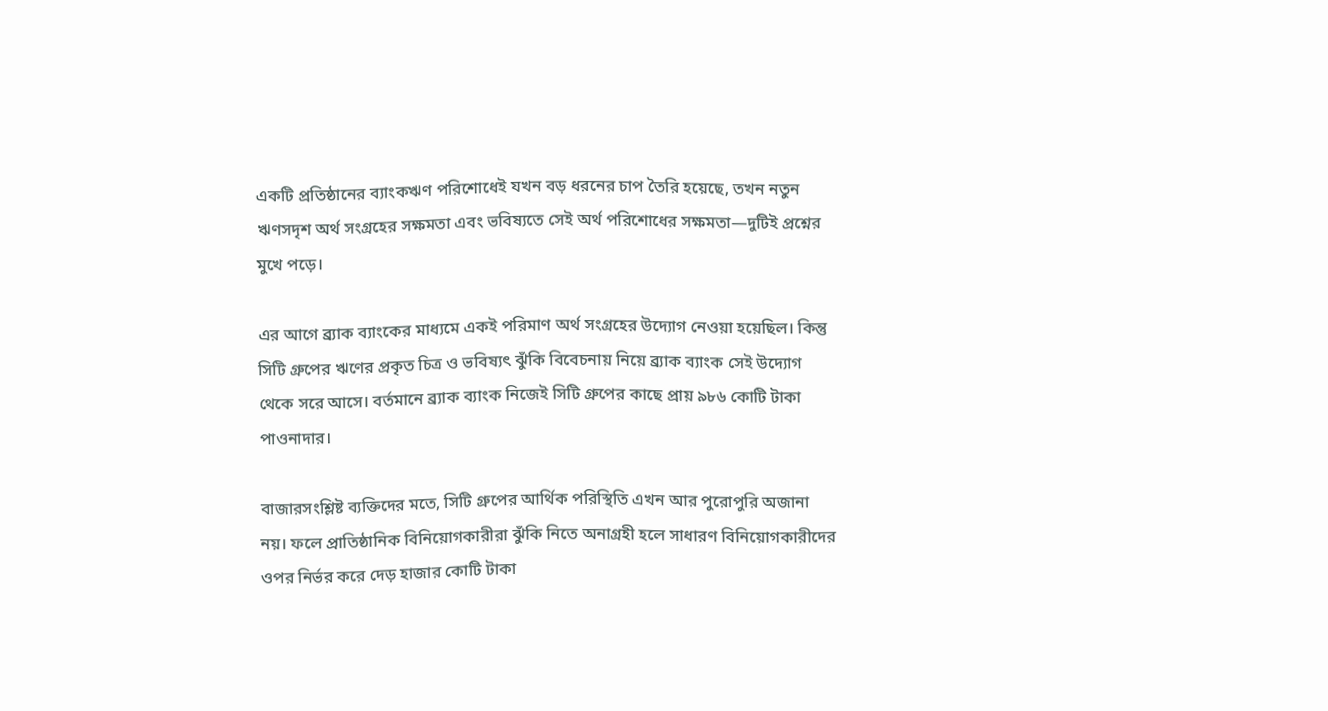একটি প্রতিষ্ঠানের ব্যাংকঋণ পরিশোধেই যখন বড় ধরনের চাপ তৈরি হয়েছে, তখন নতুন ঋণসদৃশ অর্থ সংগ্রহের সক্ষমতা এবং ভবিষ্যতে সেই অর্থ পরিশোধের সক্ষমতা—দুটিই প্রশ্নের মুখে পড়ে।

এর আগে ব্র্যাক ব্যাংকের মাধ্যমে একই পরিমাণ অর্থ সংগ্রহের উদ্যোগ নেওয়া হয়েছিল। কিন্তু সিটি গ্রুপের ঋণের প্রকৃত চিত্র ও ভবিষ্যৎ ঝুঁকি বিবেচনায় নিয়ে ব্র্যাক ব্যাংক সেই উদ্যোগ থেকে সরে আসে। বর্তমানে ব্র্যাক ব্যাংক নিজেই সিটি গ্রুপের কাছে প্রায় ৯৮৬ কোটি টাকা পাওনাদার।

বাজারসংশ্লিষ্ট ব্যক্তিদের মতে, সিটি গ্রুপের আর্থিক পরিস্থিতি এখন আর পুরোপুরি অজানা নয়। ফলে প্রাতিষ্ঠানিক বিনিয়োগকারীরা ঝুঁকি নিতে অনাগ্রহী হলে সাধারণ বিনিয়োগকারীদের ওপর নির্ভর করে দেড় হাজার কোটি টাকা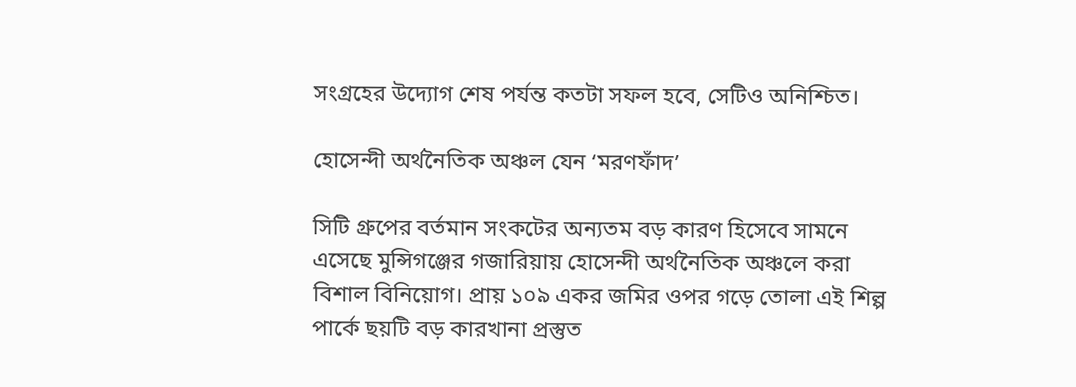সংগ্রহের উদ্যোগ শেষ পর্যন্ত কতটা সফল হবে, সেটিও অনিশ্চিত।

হোসেন্দী অর্থনৈতিক অঞ্চল যেন ‘মরণফাঁদ’

সিটি গ্রুপের বর্তমান সংকটের অন্যতম বড় কারণ হিসেবে সামনে এসেছে মুন্সিগঞ্জের গজারিয়ায় হোসেন্দী অর্থনৈতিক অঞ্চলে করা বিশাল বিনিয়োগ। প্রায় ১০৯ একর জমির ওপর গড়ে তোলা এই শিল্প পার্কে ছয়টি বড় কারখানা প্রস্তুত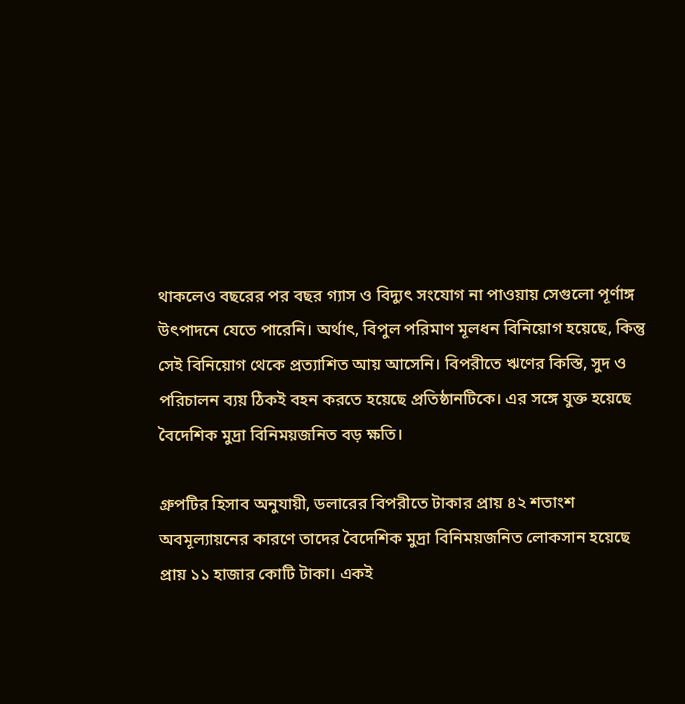থাকলেও বছরের পর বছর গ্যাস ও বিদ্যুৎ সংযোগ না পাওয়ায় সেগুলো পূর্ণাঙ্গ উৎপাদনে যেতে পারেনি। অর্থাৎ, বিপুল পরিমাণ মূলধন বিনিয়োগ হয়েছে, কিন্তু সেই বিনিয়োগ থেকে প্রত্যাশিত আয় আসেনি। বিপরীতে ঋণের কিস্তি, সুদ ও পরিচালন ব্যয় ঠিকই বহন করতে হয়েছে প্রতিষ্ঠানটিকে। এর সঙ্গে যুক্ত হয়েছে বৈদেশিক মুদ্রা বিনিময়জনিত বড় ক্ষতি।

গ্রুপটির হিসাব অনুযায়ী, ডলারের বিপরীতে টাকার প্রায় ৪২ শতাংশ অবমূল্যায়নের কারণে তাদের বৈদেশিক মুদ্রা বিনিময়জনিত লোকসান হয়েছে প্রায় ১১ হাজার কোটি টাকা। একই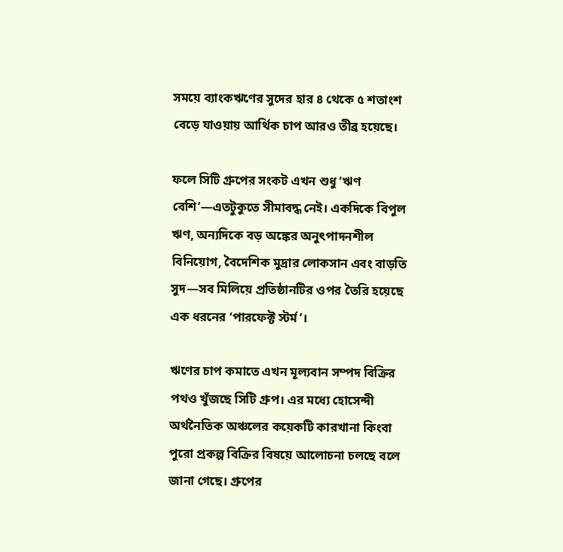সময়ে ব্যাংকঋণের সুদের হার ৪ থেকে ৫ শতাংশ বেড়ে যাওয়ায় আর্থিক চাপ আরও তীব্র হয়েছে।

ফলে সিটি গ্রুপের সংকট এখন শুধু ‘ঋণ বেশি’—এতটুকুতে সীমাবদ্ধ নেই। একদিকে বিপুল ঋণ, অন্যদিকে বড় অঙ্কের অনুৎপাদনশীল বিনিয়োগ, বৈদেশিক মুদ্রার লোকসান এবং বাড়তি সুদ—সব মিলিয়ে প্রতিষ্ঠানটির ওপর তৈরি হয়েছে এক ধরনের ‘পারফেক্ট স্টর্ম’।

ঋণের চাপ কমাতে এখন মূল্যবান সম্পদ বিক্রির পথও খুঁজছে সিটি গ্রুপ। এর মধ্যে হোসেন্দী অর্থনৈতিক অঞ্চলের কয়েকটি কারখানা কিংবা পুরো প্রকল্প বিক্রির বিষয়ে আলোচনা চলছে বলে জানা গেছে। গ্রুপের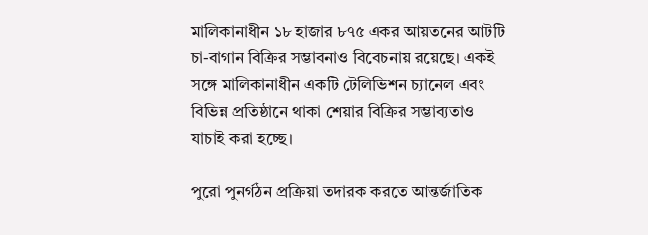মালিকানাধীন ১৮ হাজার ৮৭৫ একর আয়তনের আটটি চা-বাগান বিক্রির সম্ভাবনাও বিবেচনায় রয়েছে। একই সঙ্গে মালিকানাধীন একটি টেলিভিশন চ্যানেল এবং বিভিন্ন প্রতিষ্ঠানে থাকা শেয়ার বিক্রির সম্ভাব্যতাও যাচাই করা হচ্ছে।

পুরো পুনর্গঠন প্রক্রিয়া তদারক করতে আন্তর্জাতিক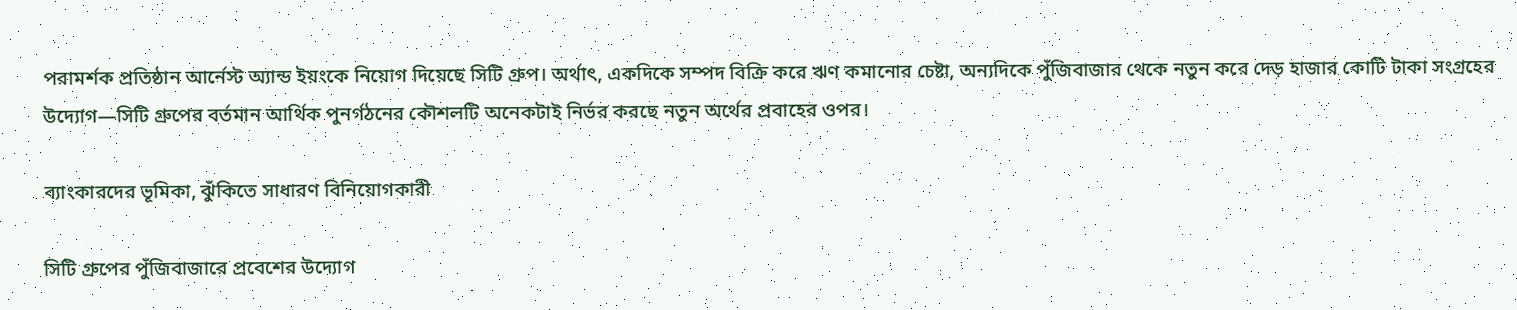পরামর্শক প্রতিষ্ঠান আর্নেস্ট অ্যান্ড ইয়ংকে নিয়োগ দিয়েছে সিটি গ্রুপ। অর্থাৎ, একদিকে সম্পদ বিক্রি করে ঋণ কমানোর চেষ্টা, অন্যদিকে পুঁজিবাজার থেকে নতুন করে দেড় হাজার কোটি টাকা সংগ্রহের উদ্যোগ—সিটি গ্রুপের বর্তমান আর্থিক পুনর্গঠনের কৌশলটি অনেকটাই নির্ভর করছে নতুন অর্থের প্রবাহের ওপর।

ব্যাংকারদের ভূমিকা, ঝুঁকিতে সাধারণ বিনিয়োগকারী

সিটি গ্রুপের পুঁজিবাজারে প্রবেশের উদ্যোগ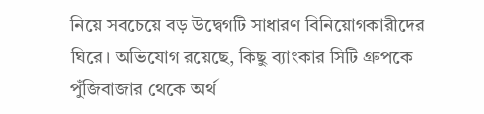নিয়ে সবচেয়ে বড় উদ্বেগটি সাধারণ বিনিয়োগকারীদের ঘিরে। অভিযোগ রয়েছে, কিছু ব্যাংকার সিটি গ্রুপকে পুঁজিবাজার থেকে অর্থ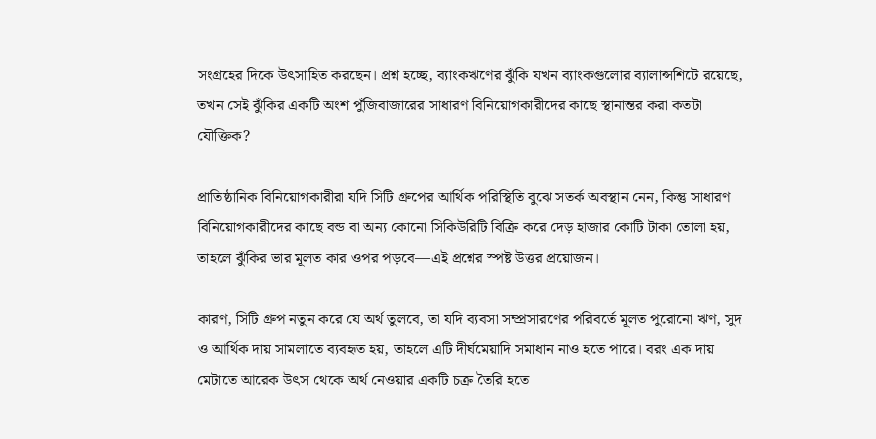সংগ্রহের দিকে উৎসাহিত করছেন। প্রশ্ন হচ্ছে, ব্যাংকঋণের ঝুঁকি যখন ব্যাংকগুলোর ব্যালান্সশিটে রয়েছে, তখন সেই ঝুঁকির একটি অংশ পুঁজিবাজারের সাধারণ বিনিয়োগকারীদের কাছে স্থানান্তর করা কতটা যৌক্তিক?

প্রাতিষ্ঠানিক বিনিয়োগকারীরা যদি সিটি গ্রুপের আর্থিক পরিস্থিতি বুঝে সতর্ক অবস্থান নেন, কিন্তু সাধারণ বিনিয়োগকারীদের কাছে বন্ড বা অন্য কোনো সিকিউরিটি বিক্রি করে দেড় হাজার কোটি টাকা তোলা হয়, তাহলে ঝুঁকির ভার মূলত কার ওপর পড়বে—এই প্রশ্নের স্পষ্ট উত্তর প্রয়োজন।

কারণ, সিটি গ্রুপ নতুন করে যে অর্থ তুলবে, তা যদি ব্যবসা সম্প্রসারণের পরিবর্তে মূলত পুরোনো ঋণ, সুদ ও আর্থিক দায় সামলাতে ব্যবহৃত হয়, তাহলে এটি দীর্ঘমেয়াদি সমাধান নাও হতে পারে। বরং এক দায় মেটাতে আরেক উৎস থেকে অর্থ নেওয়ার একটি চক্র তৈরি হতে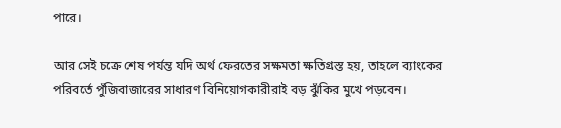পারে।

আর সেই চক্রে শেষ পর্যন্ত যদি অর্থ ফেরতের সক্ষমতা ক্ষতিগ্রস্ত হয়, তাহলে ব্যাংকের পরিবর্তে পুঁজিবাজারের সাধারণ বিনিয়োগকারীরাই বড় ঝুঁকির মুখে পড়বেন।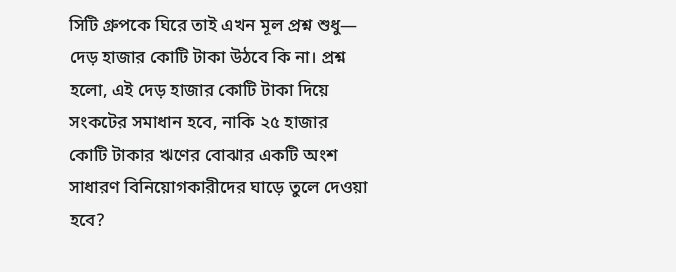সিটি গ্রুপকে ঘিরে তাই এখন মূল প্রশ্ন শুধু— দেড় হাজার কোটি টাকা উঠবে কি না। প্রশ্ন হলো, এই দেড় হাজার কোটি টাকা দিয়ে সংকটের সমাধান হবে, নাকি ২৫ হাজার কোটি টাকার ঋণের বোঝার একটি অংশ সাধারণ বিনিয়োগকারীদের ঘাড়ে তুলে দেওয়া হবে?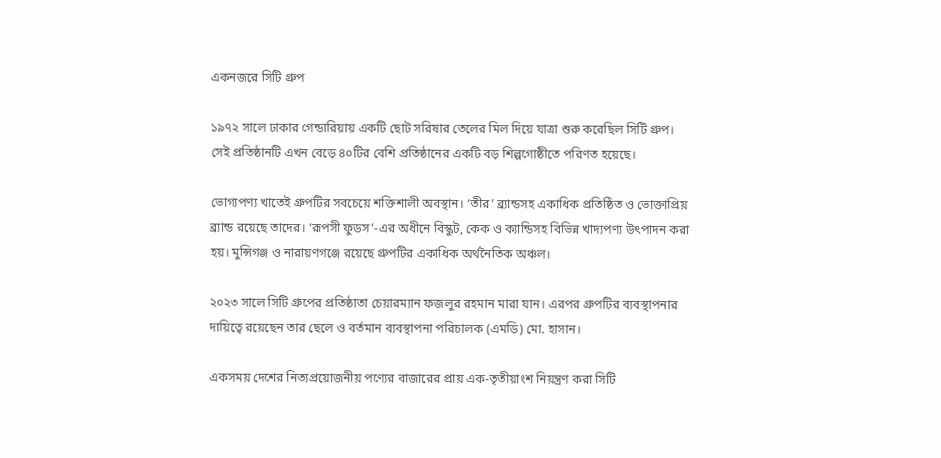একনজরে সিটি গ্রুপ

১৯৭২ সালে ঢাকার গেন্ডারিয়ায় একটি ছোট সরিষার তেলের মিল দিয়ে যাত্রা শুরু করেছিল সিটি গ্রুপ। সেই প্রতিষ্ঠানটি এখন বেড়ে ৪০টির বেশি প্রতিষ্ঠানের একটি বড় শিল্পগোষ্ঠীতে পরিণত হয়েছে।

ভোগ্যপণ্য খাতেই গ্রুপটির সবচেয়ে শক্তিশালী অবস্থান। ‘তীর’ ব্র্যান্ডসহ একাধিক প্রতিষ্ঠিত ও ভোক্তাপ্রিয় ব্র্যান্ড রয়েছে তাদের। ‘রূপসী ফুডস’-এর অধীনে বিস্কুট, কেক ও ক্যান্ডিসহ বিভিন্ন খাদ্যপণ্য উৎপাদন করা হয়। মুন্সিগঞ্জ ও নারায়ণগঞ্জে রয়েছে গ্রুপটির একাধিক অর্থনৈতিক অঞ্চল।

২০২৩ সালে সিটি গ্রুপের প্রতিষ্ঠাতা চেয়ারম্যান ফজলুর রহমান মারা যান। এরপর গ্রুপটির ব্যবস্থাপনার দায়িত্বে রয়েছেন তার ছেলে ও বর্তমান ব্যবস্থাপনা পরিচালক (এমডি) মো. হাসান।

একসময় দেশের নিত্যপ্রয়োজনীয় পণ্যের বাজারের প্রায় এক-তৃতীয়াংশ নিয়ন্ত্রণ করা সিটি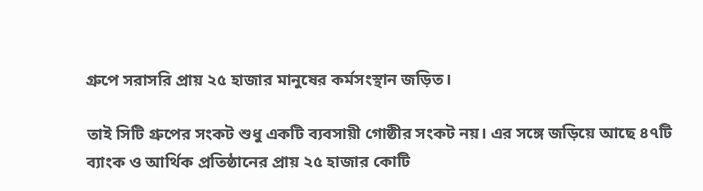গ্রুপে সরাসরি প্রায় ২৫ হাজার মানুষের কর্মসংস্থান জড়িত।

তাই সিটি গ্রুপের সংকট শুধু একটি ব্যবসায়ী গোষ্ঠীর সংকট নয়। এর সঙ্গে জড়িয়ে আছে ৪৭টি ব্যাংক ও আর্থিক প্রতিষ্ঠানের প্রায় ২৫ হাজার কোটি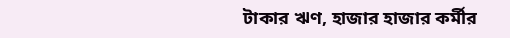টাকার ঋণ, হাজার হাজার কর্মীর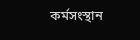কর্মসংস্থান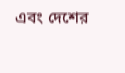এবং দেশের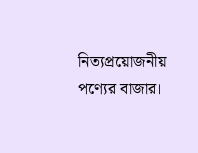নিত্যপ্রয়োজনীয় পণ্যের বাজার।